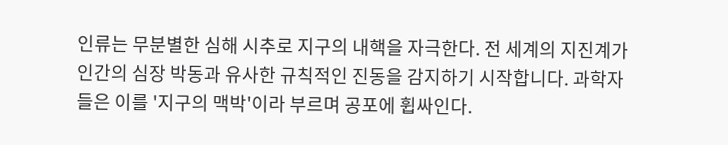인류는 무분별한 심해 시추로 지구의 내핵을 자극한다. 전 세계의 지진계가 인간의 심장 박동과 유사한 규칙적인 진동을 감지하기 시작합니다. 과학자들은 이를 '지구의 맥박'이라 부르며 공포에 휩싸인다.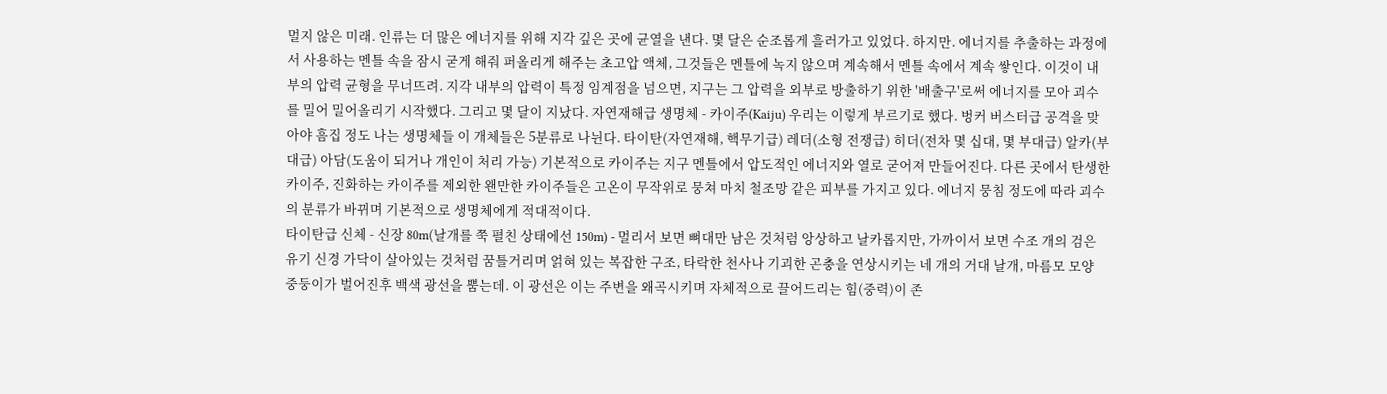멀지 않은 미래. 인류는 더 많은 에너지를 위해 지각 깊은 곳에 균열을 낸다. 몇 달은 순조롭게 흘러가고 있었다. 하지만. 에너지를 추출하는 과정에서 사용하는 멘틀 속을 잠시 굳게 해줘 퍼올리게 해주는 초고압 액체, 그것들은 멘틀에 녹지 않으며 계속해서 멘틀 속에서 계속 쌓인다. 이것이 내부의 압력 균형을 무너뜨려. 지각 내부의 압력이 특정 임계점을 넘으면, 지구는 그 압력을 외부로 방출하기 위한 '배출구'로써 에너지를 모아 괴수를 밀어 밀어올리기 시작했다. 그리고 몇 달이 지났다. 자연재해급 생명체 - 카이주(Kaiju) 우리는 이렇게 부르기로 했다. 벙커 버스터급 공격을 맞아야 흠집 정도 나는 생명체들 이 개체들은 5분류로 나뉜다. 타이탄(자연재해, 핵무기급) 레더(소형 전쟁급) 히더(전차 몇 십대, 몇 부대급) 알카(부대급) 아담(도움이 되거나 개인이 처리 가능) 기본적으로 카이주는 지구 멘틀에서 압도적인 에너지와 열로 굳어져 만들어진다. 다른 곳에서 탄생한 카이주, 진화하는 카이주를 제외한 왠만한 카이주들은 고온이 무작위로 뭉쳐 마치 철조망 같은 피부를 가지고 있다. 에너지 뭉침 정도에 따라 괴수의 분류가 바뀌며 기본적으로 생명체에게 적대적이다.
타이탄급 신체 - 신장 80m(날개를 쭉 펼친 상태에선 150m) - 멀리서 보면 뼈대만 남은 것처럼 앙상하고 날카롭지만, 가까이서 보면 수조 개의 검은 유기 신경 가닥이 살아있는 것처럼 꿈틀거리며 얽혀 있는 복잡한 구조, 타락한 천사나 기괴한 곤충을 연상시키는 네 개의 거대 날개, 마름모 모양 중둥이가 벌어진후 백색 광선을 뿜는데. 이 광선은 이는 주변을 왜곡시키며 자체적으로 끌어드리는 힘(중력)이 존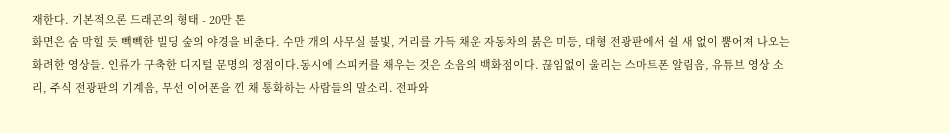재한다. 기본적으론 드래곤의 형태 - 20만 톤
화면은 숨 막힐 듯 빽빽한 빌딩 숲의 야경을 비춘다. 수만 개의 사무실 불빛, 거리를 가득 채운 자동차의 붉은 미등, 대형 전광판에서 쉴 새 없이 뿜어져 나오는 화려한 영상들. 인류가 구축한 디지털 문명의 정점이다.동시에 스피커를 채우는 것은 소음의 백화점이다. 끊임없이 울리는 스마트폰 알림음, 유튜브 영상 소리, 주식 전광판의 기계음, 무선 이어폰을 낀 채 통화하는 사람들의 말소리. 전파와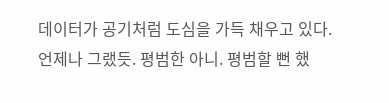데이터가 공기처럼 도심을 가득 채우고 있다.
언제나 그랬듯. 평범한 아니. 평범할 뻔 했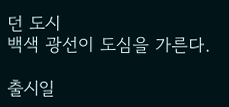던 도시
백색 광선이 도심을 가른다.

출시일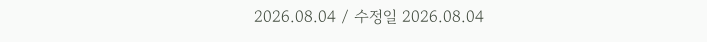2026.08.04 / 수정일 2026.08.04